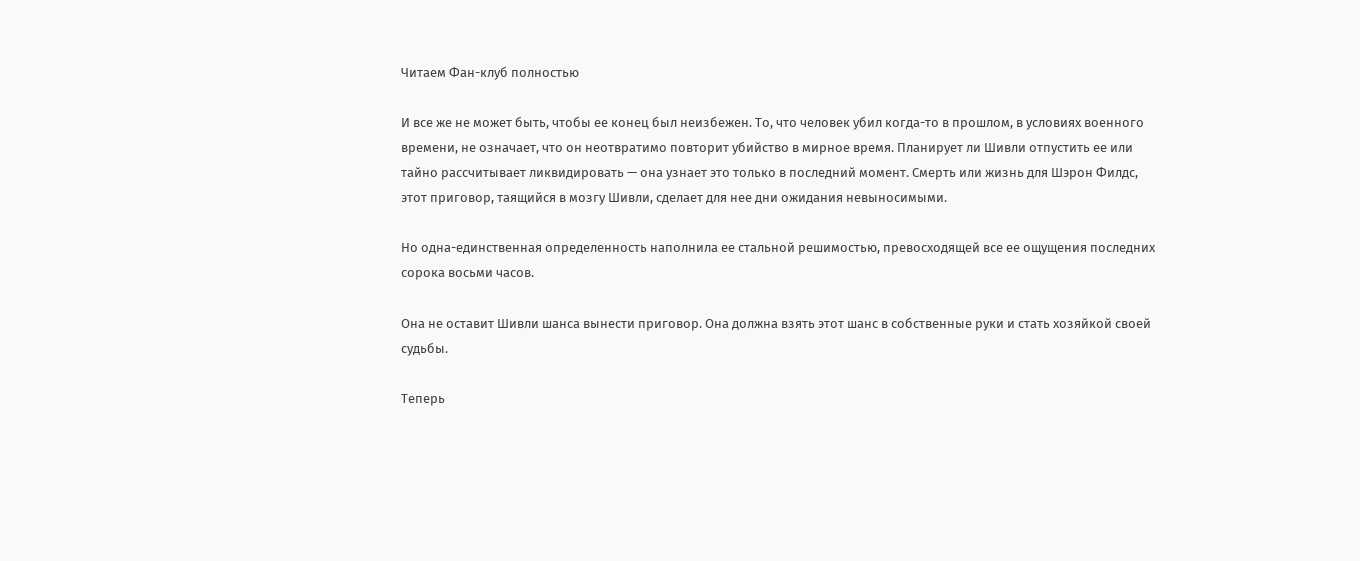Читаем Фан-клуб полностью

И все же не может быть, чтобы ее конец был неизбежен. То, что человек убил когда-то в прошлом, в условиях военного времени, не означает, что он неотвратимо повторит убийство в мирное время. Планирует ли Шивли отпустить ее или тайно рассчитывает ликвидировать — она узнает это только в последний момент. Смерть или жизнь для Шэрон Филдс, этот приговор, таящийся в мозгу Шивли, сделает для нее дни ожидания невыносимыми.

Но одна-единственная определенность наполнила ее стальной решимостью, превосходящей все ее ощущения последних сорока восьми часов.

Она не оставит Шивли шанса вынести приговор. Она должна взять этот шанс в собственные руки и стать хозяйкой своей судьбы.

Теперь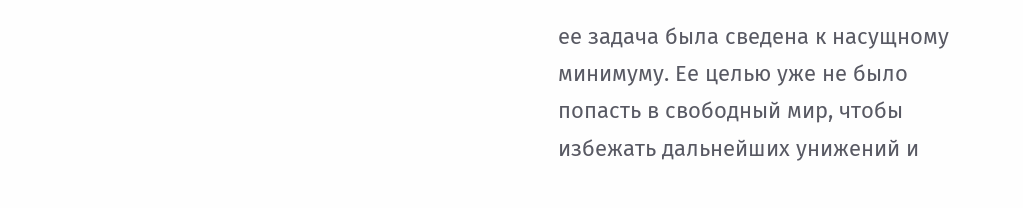ее задача была сведена к насущному минимуму. Ее целью уже не было попасть в свободный мир, чтобы избежать дальнейших унижений и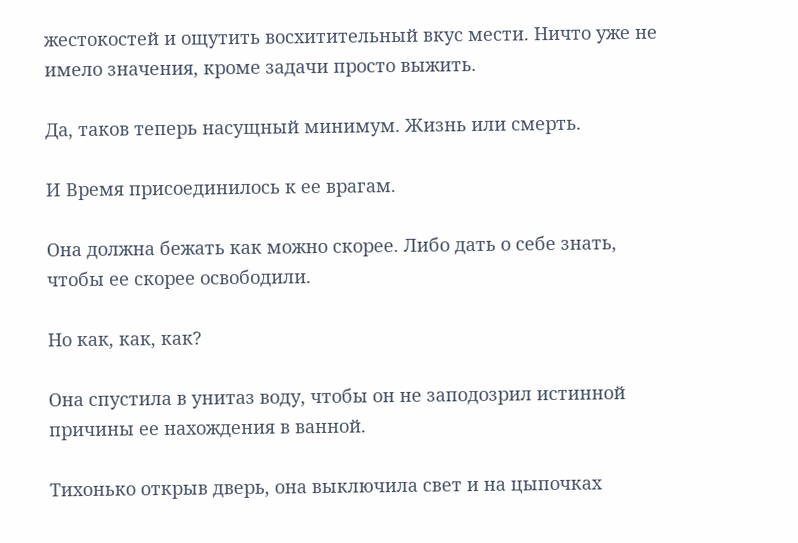жестокостей и ощутить восхитительный вкус мести. Ничто уже не имело значения, кроме задачи просто выжить.

Да, таков теперь насущный минимум. Жизнь или смерть.

И Время присоединилось к ее врагам.

Она должна бежать как можно скорее. Либо дать о себе знать, чтобы ее скорее освободили.

Но как, как, как?

Она спустила в унитаз воду, чтобы он не заподозрил истинной причины ее нахождения в ванной.

Тихонько открыв дверь, она выключила свет и на цыпочках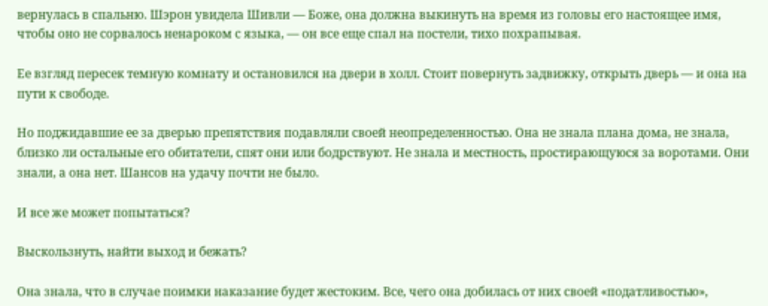вернулась в спальню. Шэрон увидела Шивли — Боже, она должна выкинуть на время из головы его настоящее имя, чтобы оно не сорвалось ненароком с языка, — он все еще спал на постели, тихо похрапывая.

Ее взгляд пересек темную комнату и остановился на двери в холл. Стоит повернуть задвижку, открыть дверь — и она на пути к свободе.

Но поджидавшие ее за дверью препятствия подавляли своей неопределенностью. Она не знала плана дома, не знала, близко ли остальные его обитатели, спят они или бодрствуют. Не знала и местность, простирающуюся за воротами. Они знали, а она нет. Шансов на удачу почти не было.

И все же может попытаться?

Выскользнуть, найти выход и бежать?

Она знала, что в случае поимки наказание будет жестоким. Все, чего она добилась от них своей «податливостью»,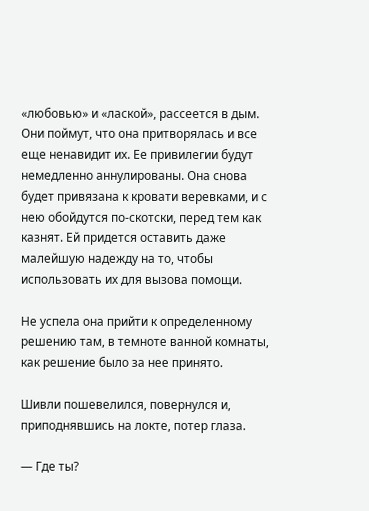«любовью» и «лаской», рассеется в дым. Они поймут, что она притворялась и все еще ненавидит их. Ее привилегии будут немедленно аннулированы. Она снова будет привязана к кровати веревками, и с нею обойдутся по-скотски, перед тем как казнят. Ей придется оставить даже малейшую надежду на то, чтобы использовать их для вызова помощи.

Не успела она прийти к определенному решению там, в темноте ванной комнаты, как решение было за нее принято.

Шивли пошевелился, повернулся и, приподнявшись на локте, потер глаза.

— Где ты?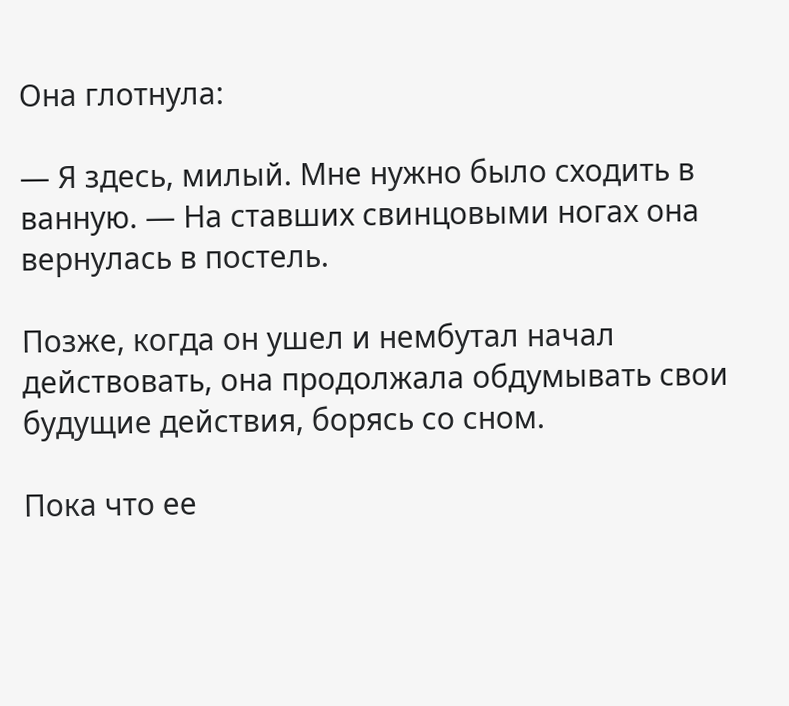Она глотнула:

— Я здесь, милый. Мне нужно было сходить в ванную. — На ставших свинцовыми ногах она вернулась в постель.

Позже, когда он ушел и нембутал начал действовать, она продолжала обдумывать свои будущие действия, борясь со сном.

Пока что ее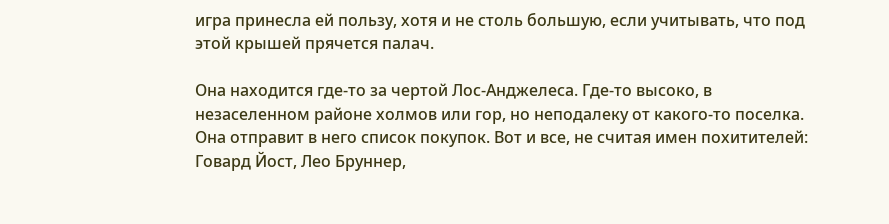игра принесла ей пользу, хотя и не столь большую, если учитывать, что под этой крышей прячется палач.

Она находится где-то за чертой Лос-Анджелеса. Где-то высоко, в незаселенном районе холмов или гор, но неподалеку от какого-то поселка. Она отправит в него список покупок. Вот и все, не считая имен похитителей: Говард Йост, Лео Бруннер,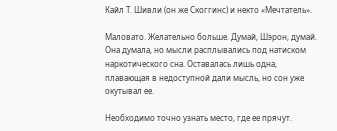Кайл Т. Шивли (он же Скоггинс) и некто «Мечтатель».

Маловато. Желательно больше. Думай, Шэрон, думай. Она думала, но мысли расплывались под натиском наркотического сна. Оставалась лишь одна, плавающая в недоступной дали мысль, но сон уже окутывал ее.

Необходимо точно узнать место, где ее прячут.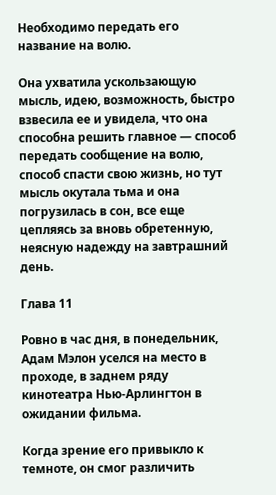Необходимо передать его название на волю.

Она ухватила ускользающую мысль, идею, возможность, быстро взвесила ее и увидела, что она способна решить главное — способ передать сообщение на волю, способ спасти свою жизнь, но тут мысль окутала тьма и она погрузилась в сон, все еще цепляясь за вновь обретенную, неясную надежду на завтрашний день.

Глава 11

Ровно в час дня, в понедельник, Адам Мэлон уселся на место в проходе, в заднем ряду кинотеатра Нью-Арлингтон в ожидании фильма.

Когда зрение его привыкло к темноте, он смог различить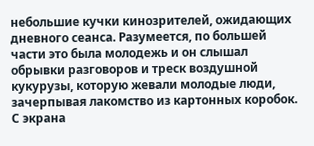небольшие кучки кинозрителей, ожидающих дневного сеанса. Разумеется, по большей части это была молодежь и он слышал обрывки разговоров и треск воздушной кукурузы, которую жевали молодые люди, зачерпывая лакомство из картонных коробок. С экрана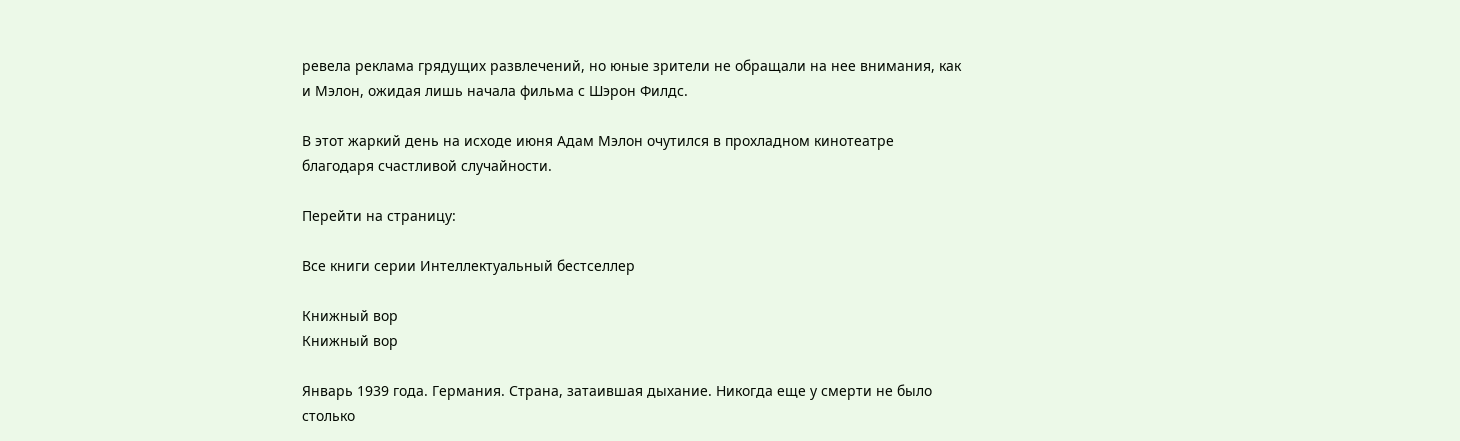ревела реклама грядущих развлечений, но юные зрители не обращали на нее внимания, как и Мэлон, ожидая лишь начала фильма с Шэрон Филдс.

В этот жаркий день на исходе июня Адам Мэлон очутился в прохладном кинотеатре благодаря счастливой случайности.

Перейти на страницу:

Все книги серии Интеллектуальный бестселлер

Книжный вор
Книжный вор

Январь 1939 года. Германия. Страна, затаившая дыхание. Никогда еще у смерти не было столько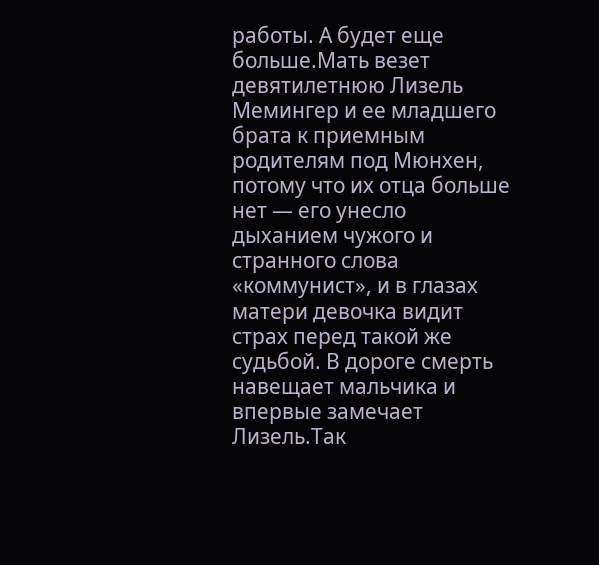работы. А будет еще больше.Мать везет девятилетнюю Лизель Мемингер и ее младшего брата к приемным родителям под Мюнхен, потому что их отца больше нет — его унесло дыханием чужого и странного слова «коммунист», и в глазах матери девочка видит страх перед такой же судьбой. В дороге смерть навещает мальчика и впервые замечает Лизель.Так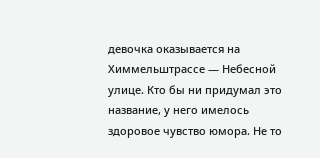девочка оказывается на Химмельштрассе — Небесной улице. Кто бы ни придумал это название, у него имелось здоровое чувство юмора. Не то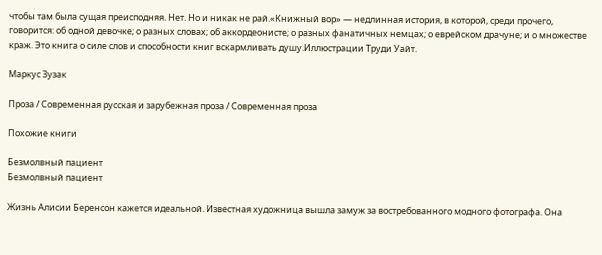чтобы там была сущая преисподняя. Нет. Но и никак не рай.«Книжный вор» — недлинная история, в которой, среди прочего, говорится: об одной девочке; о разных словах; об аккордеонисте; о разных фанатичных немцах; о еврейском драчуне; и о множестве краж. Это книга о силе слов и способности книг вскармливать душу.Иллюстрации Труди Уайт.

Маркус Зузак

Проза / Современная русская и зарубежная проза / Современная проза

Похожие книги

Безмолвный пациент
Безмолвный пациент

Жизнь Алисии Беренсон кажется идеальной. Известная художница вышла замуж за востребованного модного фотографа. Она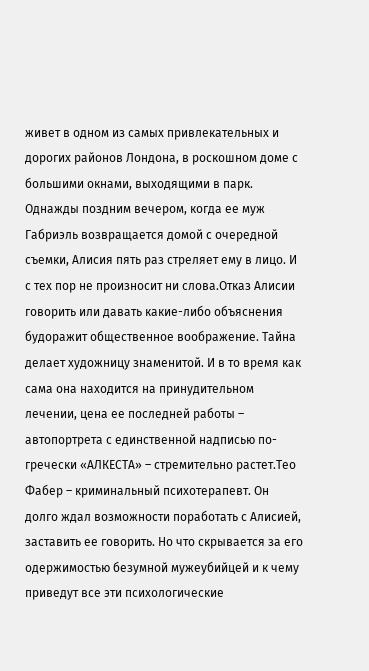живет в одном из самых привлекательных и дорогих районов Лондона, в роскошном доме с большими окнами, выходящими в парк. Однажды поздним вечером, когда ее муж Габриэль возвращается домой с очередной съемки, Алисия пять раз стреляет ему в лицо. И с тех пор не произносит ни слова.Отказ Алисии говорить или давать какие-либо объяснения будоражит общественное воображение. Тайна делает художницу знаменитой. И в то время как сама она находится на принудительном лечении, цена ее последней работы – автопортрета с единственной надписью по-гречески «АЛКЕСТА» – стремительно растет.Тео Фабер – криминальный психотерапевт. Он долго ждал возможности поработать с Алисией, заставить ее говорить. Но что скрывается за его одержимостью безумной мужеубийцей и к чему приведут все эти психологические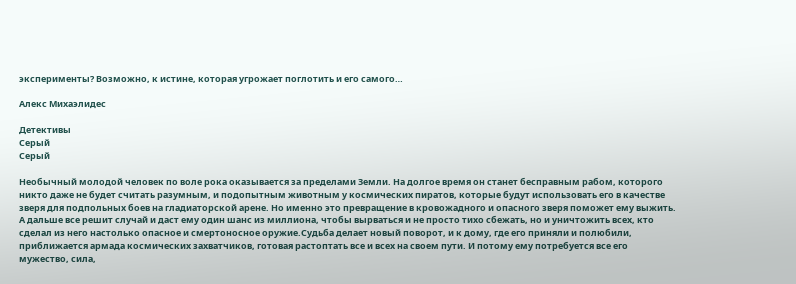эксперименты? Возможно, к истине, которая угрожает поглотить и его самого…

Алекс Михаэлидес

Детективы
Серый
Серый

Необычный молодой человек по воле рока оказывается за пределами Земли. На долгое время он станет бесправным рабом, которого никто даже не будет считать разумным, и подопытным животным у космических пиратов, которые будут использовать его в качестве зверя для подпольных боев на гладиаторской арене. Но именно это превращение в кровожадного и опасного зверя поможет ему выжить. А дальше все решит случай и даст ему один шанс из миллиона, чтобы вырваться и не просто тихо сбежать, но и уничтожить всех, кто сделал из него настолько опасное и смертоносное оружие.Судьба делает новый поворот, и к дому, где его приняли и полюбили, приближается армада космических захватчиков, готовая растоптать все и всех на своем пути. И потому ему потребуется все его мужество, сила,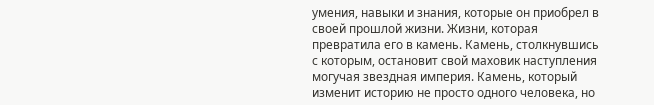умения, навыки и знания, которые он приобрел в своей прошлой жизни. Жизни, которая превратила его в камень. Камень, столкнувшись с которым, остановит свой маховик наступления могучая звездная империя. Камень, который изменит историю не просто одного человека, но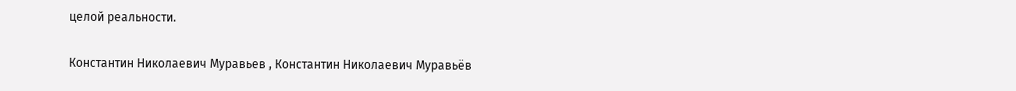целой реальности.

Константин Николаевич Муравьев , Константин Николаевич Муравьёв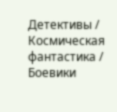Детективы / Космическая фантастика / Боевики